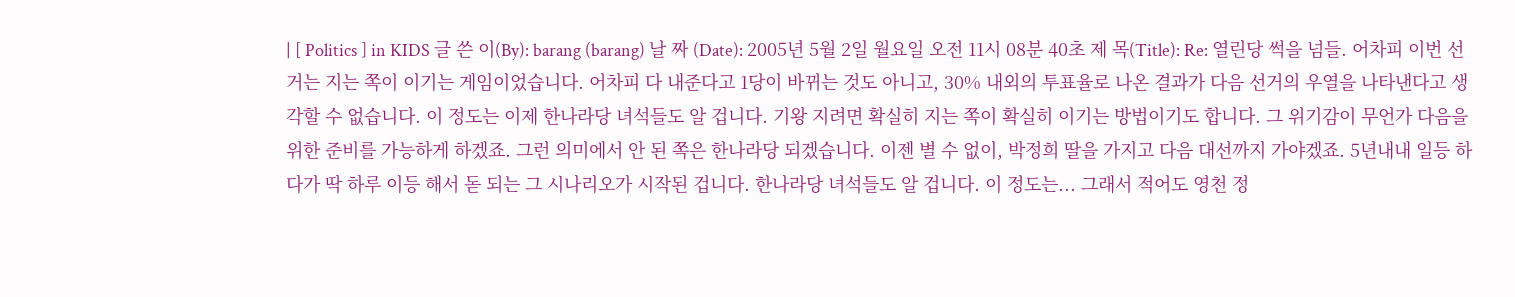| [ Politics ] in KIDS 글 쓴 이(By): barang (barang) 날 짜 (Date): 2005년 5월 2일 월요일 오전 11시 08분 40초 제 목(Title): Re: 열린당 썩을 넘들. 어차피 이번 선거는 지는 쪽이 이기는 게임이었습니다. 어차피 다 내준다고 1당이 바뀌는 것도 아니고, 30% 내외의 투표율로 나온 결과가 다음 선거의 우열을 나타낸다고 생각할 수 없습니다. 이 정도는 이제 한나라당 녀석들도 알 겁니다. 기왕 지려면 확실히 지는 쪽이 확실히 이기는 방법이기도 합니다. 그 위기감이 무언가 다음을 위한 준비를 가능하게 하겠죠. 그런 의미에서 안 된 쪽은 한나라당 되겠습니다. 이젠 별 수 없이, 박정희 딸을 가지고 다음 대선까지 가야겠죠. 5년내내 일등 하다가 딱 하루 이등 해서 돋 되는 그 시나리오가 시작된 겁니다. 한나라당 녀석들도 알 겁니다. 이 정도는... 그래서 적어도 영천 정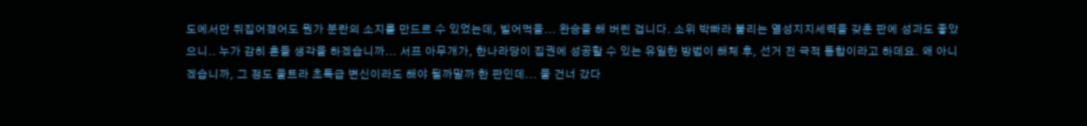도에서만 뒤집어졌어도 뭔가 분란의 소지를 만드르 수 있었는데, 빌어먹을... 완승을 해 버린 겁니다. 소위 박빠라 불리는 열성지지세력을 갖춘 판에 성과도 좋았으니.. 누가 감히 흔들 생각을 하겠습니까... 서프 아무개가, 한나라당이 집권에 성공할 수 있는 유일한 방법이 해체 후, 선거 전 극적 통합이라고 하데요. 왜 아니겠습니까, 그 정도 울트라 초특급 변신이라도 해야 될까말까 한 판인데... 물 건너 갔다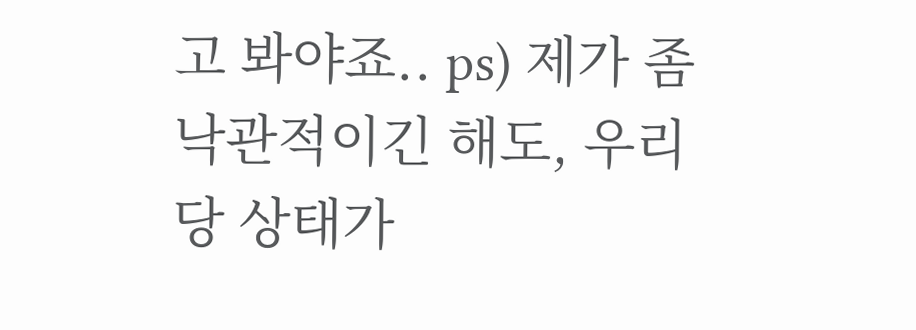고 봐야죠.. ps) 제가 좀 낙관적이긴 해도, 우리당 상태가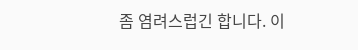좀 염려스럽긴 합니다. 이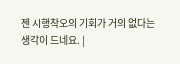젠 시행착오의 기회가 거의 없다는 생각이 드네요. |